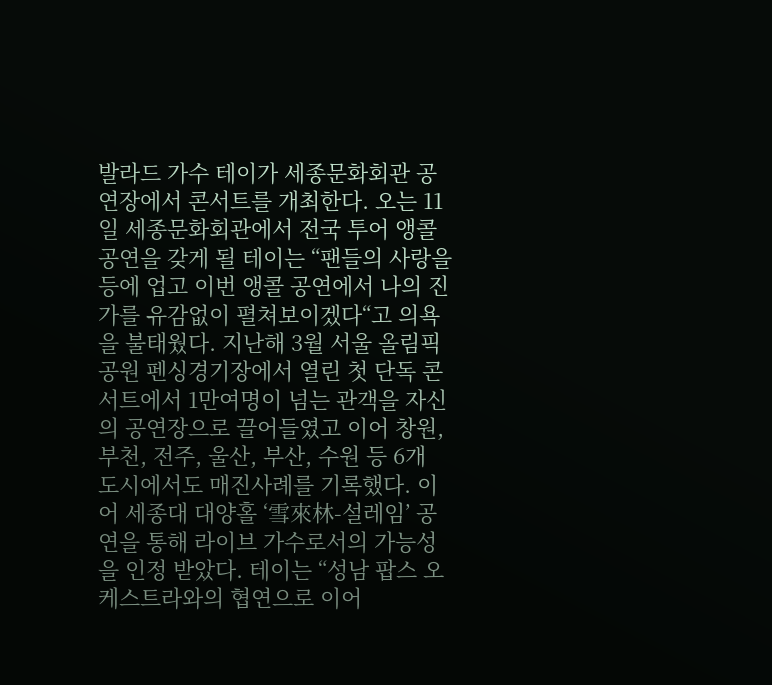발라드 가수 테이가 세종문화회관 공연장에서 콘서트를 개최한다. 오는 11일 세종문화회관에서 전국 투어 앵콜 공연을 갖게 될 테이는 “팬들의 사랑을 등에 업고 이번 앵콜 공연에서 나의 진가를 유감없이 펼쳐보이겠다“고 의욕을 불태웠다. 지난해 3월 서울 올림픽공원 펜싱경기장에서 열린 첫 단독 콘서트에서 1만여명이 넘는 관객을 자신의 공연장으로 끌어들였고 이어 창원, 부천, 전주, 울산, 부산, 수원 등 6개 도시에서도 매진사례를 기록했다. 이어 세종대 대양홀 ‘雪來林-설레임’ 공연을 통해 라이브 가수로서의 가능성을 인정 받았다. 테이는 “성남 팝스 오케스트라와의 협연으로 이어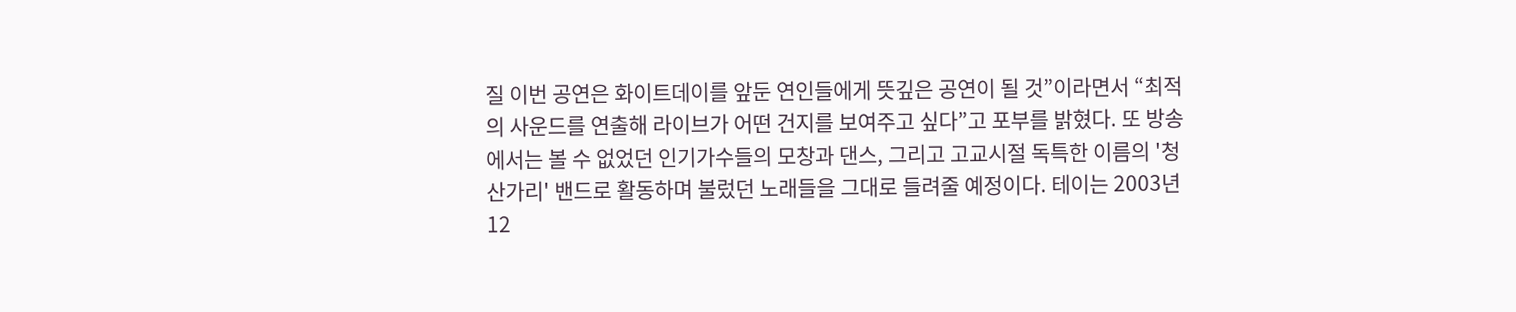질 이번 공연은 화이트데이를 앞둔 연인들에게 뜻깊은 공연이 될 것”이라면서 “최적의 사운드를 연출해 라이브가 어떤 건지를 보여주고 싶다”고 포부를 밝혔다. 또 방송에서는 볼 수 없었던 인기가수들의 모창과 댄스, 그리고 고교시절 독특한 이름의 '청산가리' 밴드로 활동하며 불렀던 노래들을 그대로 들려줄 예정이다. 테이는 2003년 12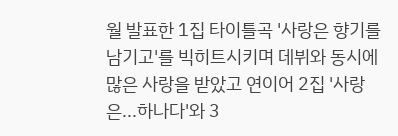월 발표한 1집 타이틀곡 '사랑은 향기를 남기고'를 빅히트시키며 데뷔와 동시에 많은 사랑을 받았고 연이어 2집 '사랑은...하나다'와 3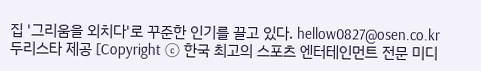집 '그리움을 외치다'로 꾸준한 인기를 끌고 있다. hellow0827@osen.co.kr 두리스타 제공 [Copyright ⓒ 한국 최고의 스포츠 엔터테인먼트 전문 미디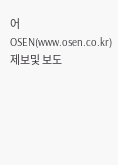어 OSEN(www.osen.co.kr) 제보및 보도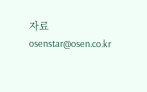자료 osenstar@osen.co.kr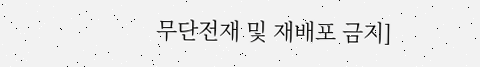무단전재 및 재배포 금지]